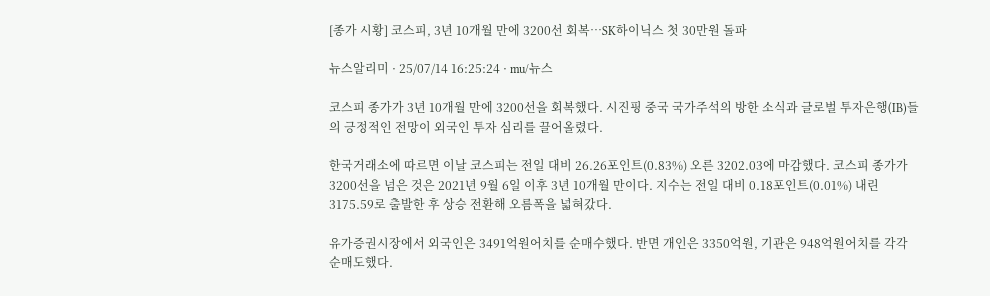[종가 시황] 코스피, 3년 10개월 만에 3200선 회복…SK하이닉스 첫 30만원 돌파

뉴스알리미 · 25/07/14 16:25:24 · mu/뉴스

코스피 종가가 3년 10개월 만에 3200선을 회복했다. 시진핑 중국 국가주석의 방한 소식과 글로벌 투자은행(IB)들의 긍정적인 전망이 외국인 투자 심리를 끌어올렸다.

한국거래소에 따르면 이날 코스피는 전일 대비 26.26포인트(0.83%) 오른 3202.03에 마감했다. 코스피 종가가 3200선을 넘은 것은 2021년 9월 6일 이후 3년 10개월 만이다. 지수는 전일 대비 0.18포인트(0.01%) 내린 3175.59로 출발한 후 상승 전환해 오름폭을 넓혀갔다.

유가증권시장에서 외국인은 3491억원어치를 순매수했다. 반면 개인은 3350억원, 기관은 948억원어치를 각각 순매도했다.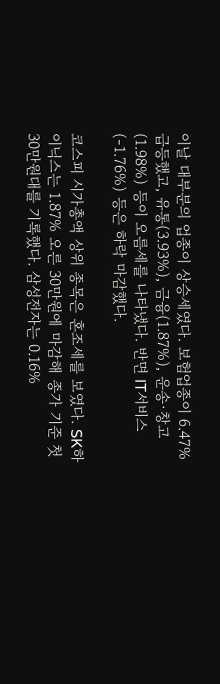이날 대부분의 업종이 상승세였다. 보험업종이 6.47% 급등했고, 유통(3.93%), 금융(1.87%), 운송·창고(1.98%) 등이 오름세를 나타냈다. 반면 IT서비스(-1.76%) 등은 하락 마감했다.

코스피 시가총액 상위 종목은 혼조세를 보였다. SK하이닉스는 1.87% 오른 30만원에 마감해 종가 기준 첫 30만원대를 기록했다. 삼성전자는 0.16%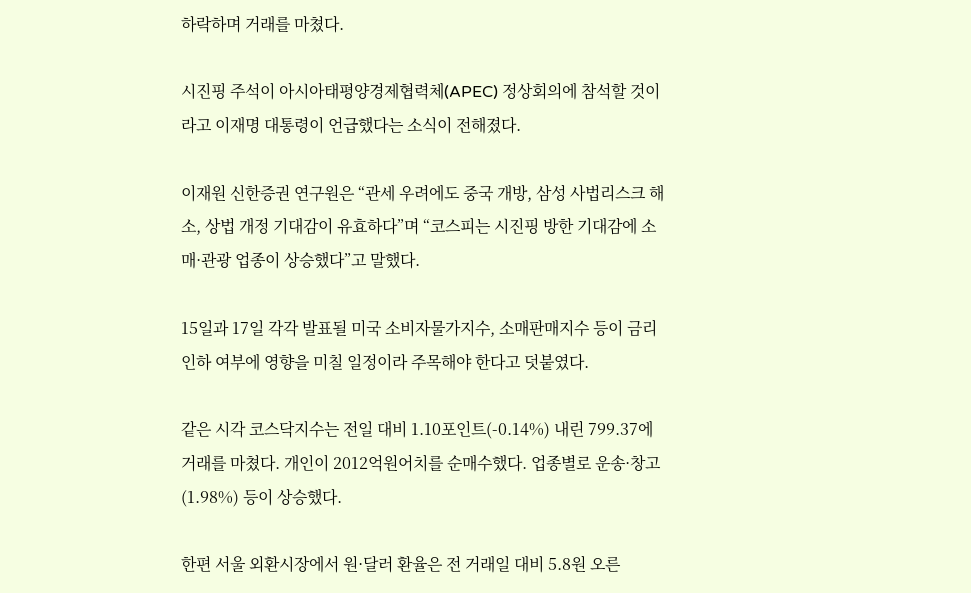하락하며 거래를 마쳤다.

시진핑 주석이 아시아태평양경제협력체(APEC) 정상회의에 참석할 것이라고 이재명 대통령이 언급했다는 소식이 전해졌다.

이재원 신한증권 연구원은 “관세 우려에도 중국 개방, 삼성 사법리스크 해소, 상법 개정 기대감이 유효하다”며 “코스피는 시진핑 방한 기대감에 소매·관광 업종이 상승했다”고 말했다.

15일과 17일 각각 발표될 미국 소비자물가지수, 소매판매지수 등이 금리 인하 여부에 영향을 미칠 일정이라 주목해야 한다고 덧붙였다.

같은 시각 코스닥지수는 전일 대비 1.10포인트(-0.14%) 내린 799.37에 거래를 마쳤다. 개인이 2012억원어치를 순매수했다. 업종별로 운송·창고(1.98%) 등이 상승했다.

한편 서울 외환시장에서 원·달러 환율은 전 거래일 대비 5.8원 오른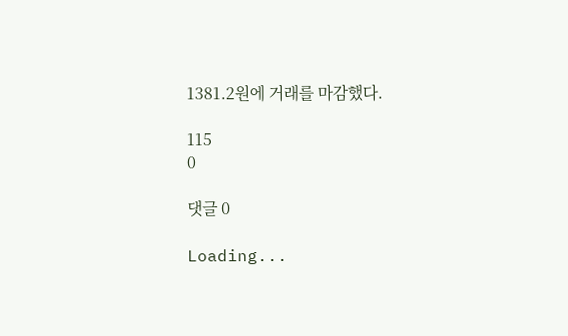1381.2원에 거래를 마감했다.

115
0

댓글 0

Loading...